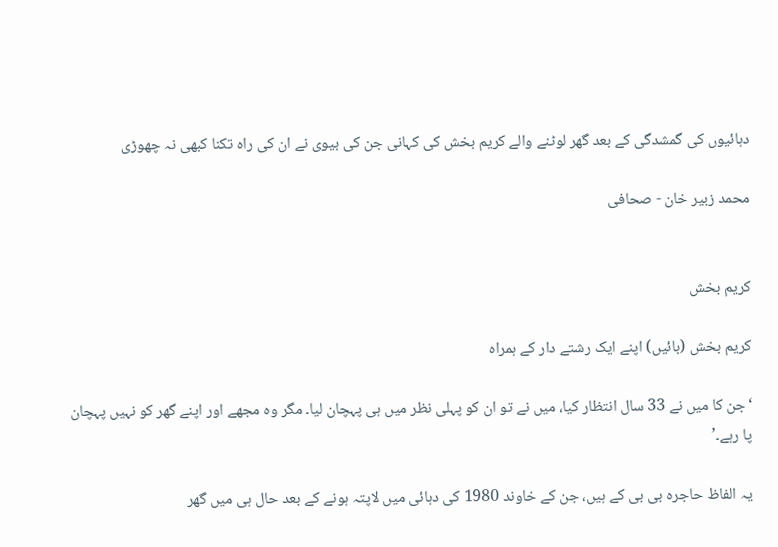دہائیوں کی گمشدگی کے بعد گھر لوٹنے والے کریم بخش کی کہانی جن کی بیوی نے ان کی راہ تکنا کبھی نہ چھوڑی

محمد زبیر خان - صحافی


کریم بخش

کریم بخش (بائیں) اپنے ایک رشتے دار کے ہمراہ

‘جن کا میں نے 33 سال انتظار کیا، میں نے تو ان کو پہلی نظر میں ہی پہچان لیا۔ مگر وہ مجھے اور اپنے گھر کو نہیں پہچان پا رہے۔’

یہ الفاظ حاجرہ بی بی کے ہیں، جن کے خاوند 1980 کی دہائی میں لاپتہ ہونے کے بعد حال ہی میں گھر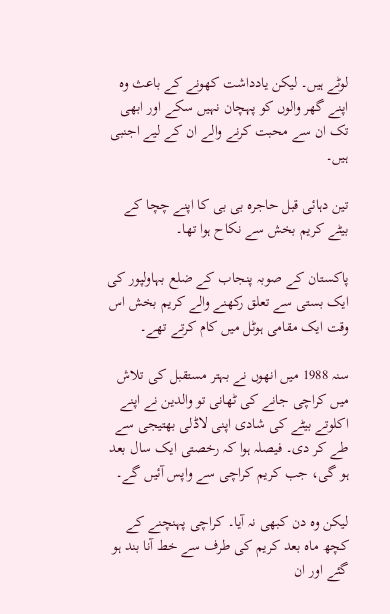لوٹے ہیں۔ لیکن یادداشت کھونے کے باعث وہ اپنے گھر والوں کو پہچان نہیں سکے اور ابھی تک ان سے محبت کرنے والے ان کے لیے اجنبی ہیں۔

تین دہائی قبل حاجرہ بی بی کا اپنے چچا کے بیٹے کریم بخش سے نکاح ہوا تھا۔

پاکستان کے صوبہ پنجاب کے ضلع بہاولپور کی ایک بستی سے تعلق رکھنے والے کریم بخش اس وقت ایک مقامی ہوٹل میں کام کرتے تھے۔

سنہ 1988 میں انھوں نے بہتر مستقبل کی تلاش میں کراچی جانے کی ٹھانی تو والدین نے اپنے اکلوتے بیٹے کی شادی اپنی لاڈلی بھتیجی سے طے کر دی۔ فیصلہ ہوا کہ رخصتی ایک سال بعد ہو گی، جب کریم کراچی سے واپس آئیں گے۔

لیکن وہ دن کبھی نہ آیا۔ کراچی پہنچنے کے کچھ ماہ بعد کریم کی طرف سے خط آنا بند ہو گئے اور ان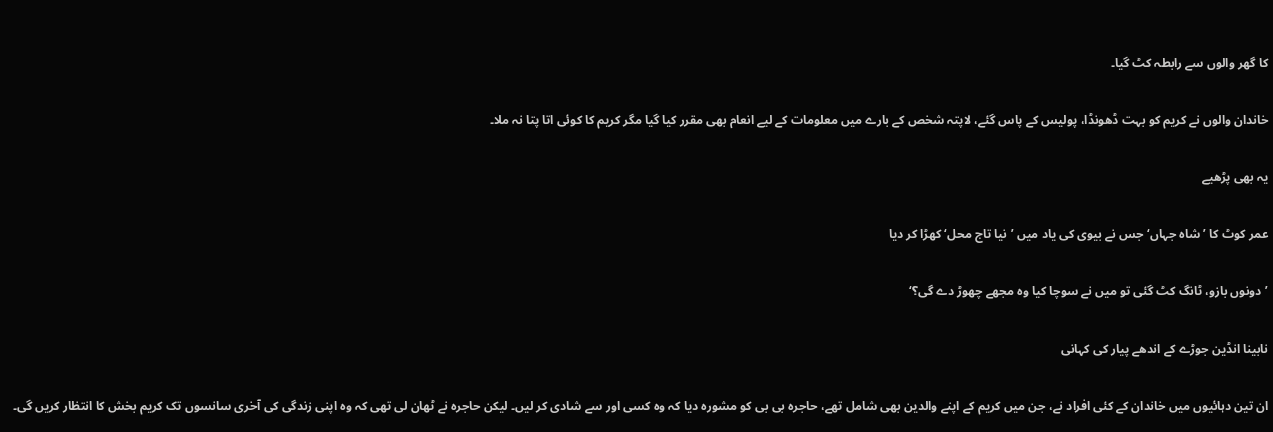کا گھر والوں سے رابطہ کٹ گیا۔

خاندان والوں نے کریم کو بہت ڈھونڈا، پولیس کے پاس گئے، لاپتہ شخص کے بارے میں معلومات کے لیے انعام بھی مقرر کیا گیا مگر کریم کا کوئی اتا پتا نہ ملا۔

یہ بھی پڑھیے

عمر کوٹ کا ’شاہ جہاں‘ جس نے بیوی کی یاد میں ’نیا تاج محل‘ کھڑا کر دیا

’دونوں بازو، ٹانگ کٹ گئی تو میں نے سوچا کیا وہ مجھے چھوڑ دے گی؟‘

نابینا انڈین جوڑے کے اندھے پیار کی کہانی

ان تین دہائیوں میں خاندان کے کئی افراد نے، جن میں کریم کے اپنے والدین بھی شامل تھے، حاجرہ بی بی کو مشورہ دیا کہ وہ کسی اور سے شادی کر لیں۔ لیکن حاجرہ نے ٹھان لی تھی کہ وہ اپنی زندگی کی آخری سانسوں تک کریم بخش کا انتظار کریں گی۔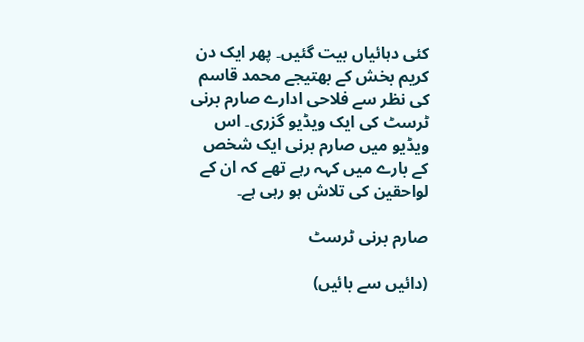کئی دہائیاں بیت گئیں۔ پھر ایک دن کریم بخش کے بھتیجے محمد قاسم کی نظر سے فلاحی ادارے صارم برنی ٹرسٹ کی ایک ویڈیو گزری۔ اس ویڈیو میں صارم برنی ایک شخص کے بارے میں کہہ رہے تھے کہ ان کے لواحقین کی تلاش ہو رہی ہے۔

صارم برنی ٹرسٹ

(دائیں سے بائیں)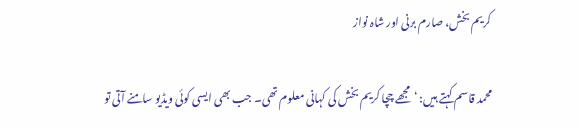کریم بخش، صارم برنی اور شاہ نواز

محمد قاسم کہتے ہیں: ‘مجھے چچا کریم بخش کی کہانی معلوم تھی۔ جب بھی ایسی کوئی ویڈیو سامنے آتی تو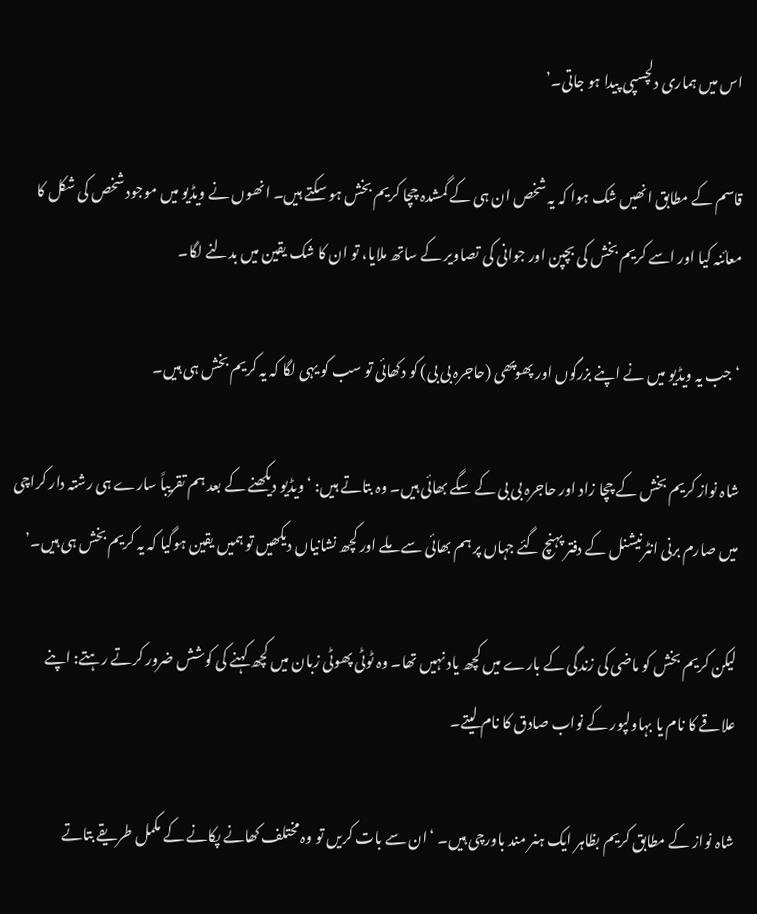اس میں ہماری دلچسپی پیدا ہو جاتی۔’

قاسم کے مطابق انھیں شک ہوا کہ یہ شخص ان ہی کے گمشدہ چچا کریم بخش ہو سکتے ہیں۔ انھوں نے ویڈیو میں موجود شخص کی شکل کا معائنہ کیا اور اسے کریم بخش کی بچپن اور جوانی کی تصاویر کے ساتھ ملایا، تو ان کا شک یقین میں بدلنے لگا۔

‘جب یہ ویڈیو میں نے اپنے بزرگوں اور پھوپھی (حاجرہ بی بی) کو دکھائی تو سب کو یہی لگا کہ یہ کریم بخش ہی ہیں۔

شاہ نواز کریم بخش کے چچا زاد اور حاجرہ بی بی کے سگے بھائی ہیں۔ وہ بتاتے ہیں: ‘ویڈیو دیکھنے کے بعد ہم تقریباً سارے ہی رشتہ دار کراچی میں صارم برنی انٹرنیشنل کے دفتر پہنچ گئے جہاں پر ہم بھائی سے ملے اور کچھ نشانیاں دیکھیں تو ہمیں یقین ہوگیا کہ یہ کریم بخش ہی ہیں۔’

لیکن کریم بخش کو ماضی کی زندگی کے بارے میں کچھ یاد نہیں تھا۔ وہ ٹوٹی پھوٹی زبان میں کچھ کہنے کی کوشش ضرور کرتے رہتے: اپنے علاقے کا نام یا بہاولپور کے نواب صادق کا نام لیتے۔

شاہ نواز کے مطابق کریم بظاہر ایک ہنر مند باورچی ہیں۔ ‘ان سے بات کریں تو وہ مختلف کھانے پکانے کے مکمل طریقے بتاتے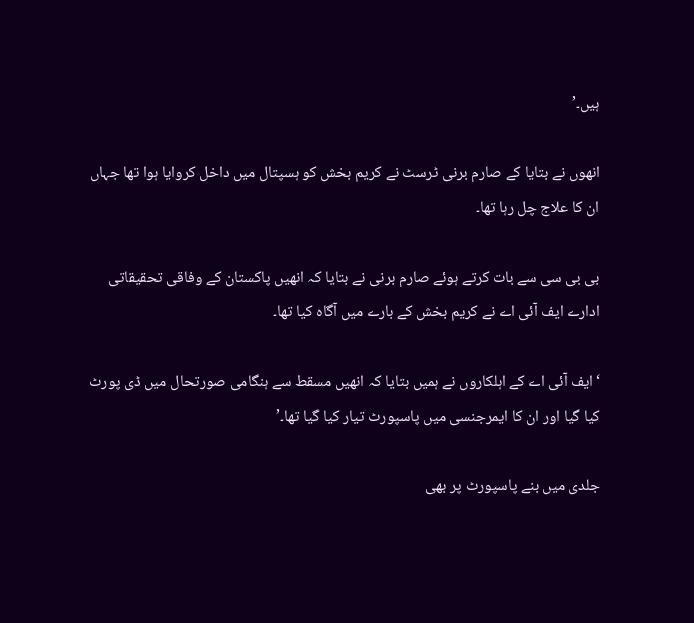ہیں۔’

انھوں نے بتایا کے صارم برنی ٹرسٹ نے کریم بخش کو ہسپتال میں داخل کروایا ہوا تھا جہاں ان کا علاج چل رہا تھا۔

بی بی سی سے بات کرتے ہوئے صارم برنی نے بتایا کہ انھیں پاکستان کے وفاقی تحقیقاتی ادارے ایف آئی اے نے کریم بخش کے بارے میں آگاہ کیا تھا۔

‘ایف آئی اے کے اہلکاروں نے ہمیں بتایا کہ انھیں مسقط سے ہنگامی صورتحال میں ڈی پورٹ کیا گیا اور ان کا ایمرجنسی میں پاسپورٹ تیار کیا گیا تھا۔’

جلدی میں بنے پاسپورٹ پر بھی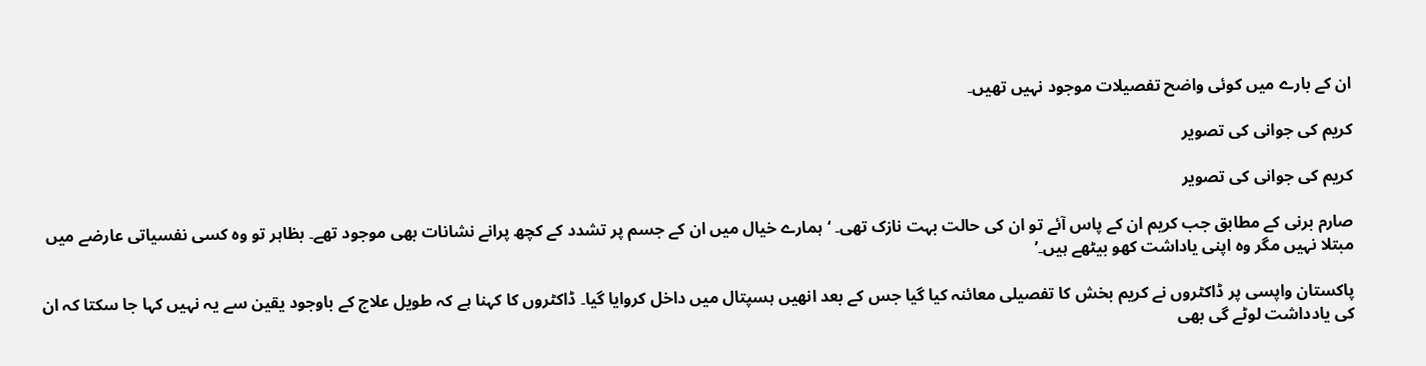ان کے بارے میں کوئی واضح تفصیلات موجود نہیں تھیں۔

کریم کی جوانی کی تصویر

کریم کی جوانی کی تصویر

صارم برنی کے مطابق جب کریم ان کے پاس آئے تو ان کی حالت بہت نازک تھی۔ ‘ہمارے خیال میں ان کے جسم پر تشدد کے کچھ پرانے نشانات بھی موجود تھے۔ بظاہر تو وہ کسی نفسیاتی عارضے میں مبتلا نہیں مگر وہ اپنی یاداشت کھو بیٹھے ہیں۔’

پاکستان واپسی پر ڈاکٹروں نے کریم بخش کا تفصیلی معائنہ کیا گیا جس کے بعد انھیں ہسپتال میں داخل کروایا گیا۔ ڈاکٹروں کا کہنا ہے کہ طویل علاج کے باوجود یقین سے یہ نہیں کہا جا سکتا کہ ان کی یادداشت لوٹے گی بھی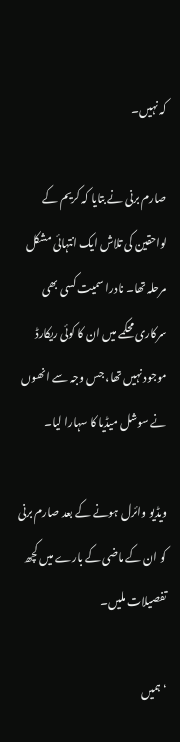کہ نہیں۔

صارم برنی نے بتایا کہ کریم کے لواحقین کی تلاش ایک انتہائی مشکل مرحلہ تھا۔ نادرا سمیت کسی بھی سرکاری محکمے میں ان کا کوئی ریکارڈ موجود نہیں تھا، جس وجہ سے انھوں نے سوشل میڈیا کا سہارا لیا۔

ویڈیو وائرل ہونے کے بعد صارم برنی کو ان کے ماضی کے بارے میں کچھ تفصیلات ملیں۔

‘ہمیں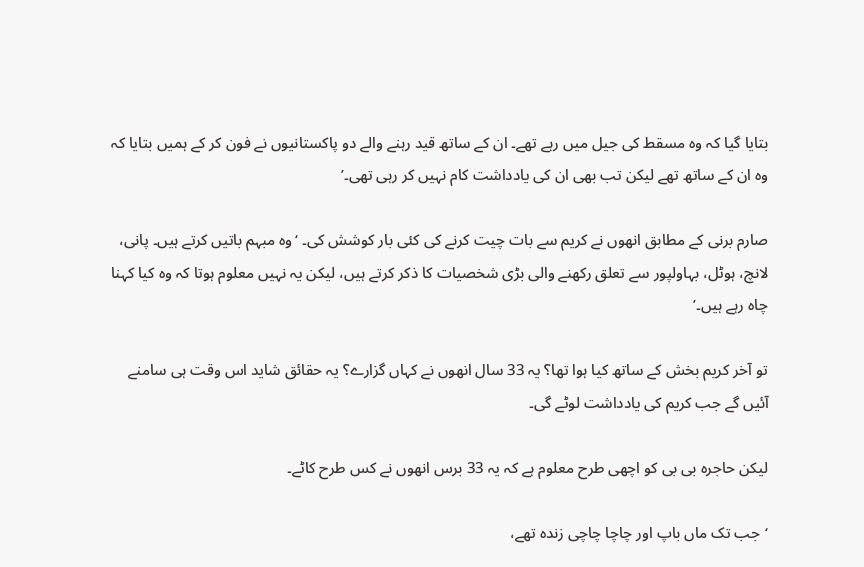بتایا گیا کہ وہ مسقط کی جیل میں رہے تھے۔ ان کے ساتھ قید رہنے والے دو پاکستانیوں نے فون کر کے ہمیں بتایا کہ وہ ان کے ساتھ تھے لیکن تب بھی ان کی یادداشت کام نہیں کر رہی تھی۔’

صارم برنی کے مطابق انھوں نے کریم سے بات چیت کرنے کی کئی بار کوشش کی۔ ‘وہ مبہم باتیں کرتے ہیں۔ پانی، لانچ، ہوٹل، بہاولپور سے تعلق رکھنے والی بڑی شخصیات کا ذکر کرتے ہیں، لیکن یہ نہیں معلوم ہوتا کہ وہ کیا کہنا چاہ رہے ہیں۔’

تو آخر کریم بخش کے ساتھ کیا ہوا تھا؟ یہ 33 سال انھوں نے کہاں گزارے؟ یہ حقائق شاید اس وقت ہی سامنے آئیں گے جب کریم کی یادداشت لوٹے گی۔

لیکن حاجرہ بی بی کو اچھی طرح معلوم ہے کہ یہ 33 برس انھوں نے کس طرح کاٹے۔

‘جب تک ماں باپ اور چاچا چاچی زندہ تھے،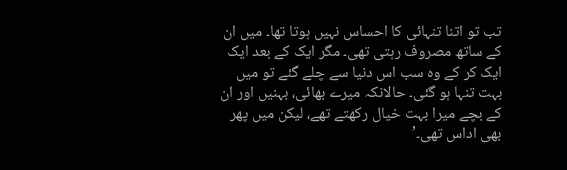تب تو اتنا تنہائی کا احساس نہیں ہوتا تھا۔ میں ان کے ساتھ مصروف رہتی تھی۔ مگر ایک کے بعد ایک ایک کر کے وہ سب اس دنیا سے چلے گئے تو میں بہت تنہا ہو گئی۔ حالانکہ میرے بھائی، بہنیں اور ان کے بچے میرا بہت خیال رکھتے تھے، لیکن میں پھر بھی اداس تھی۔’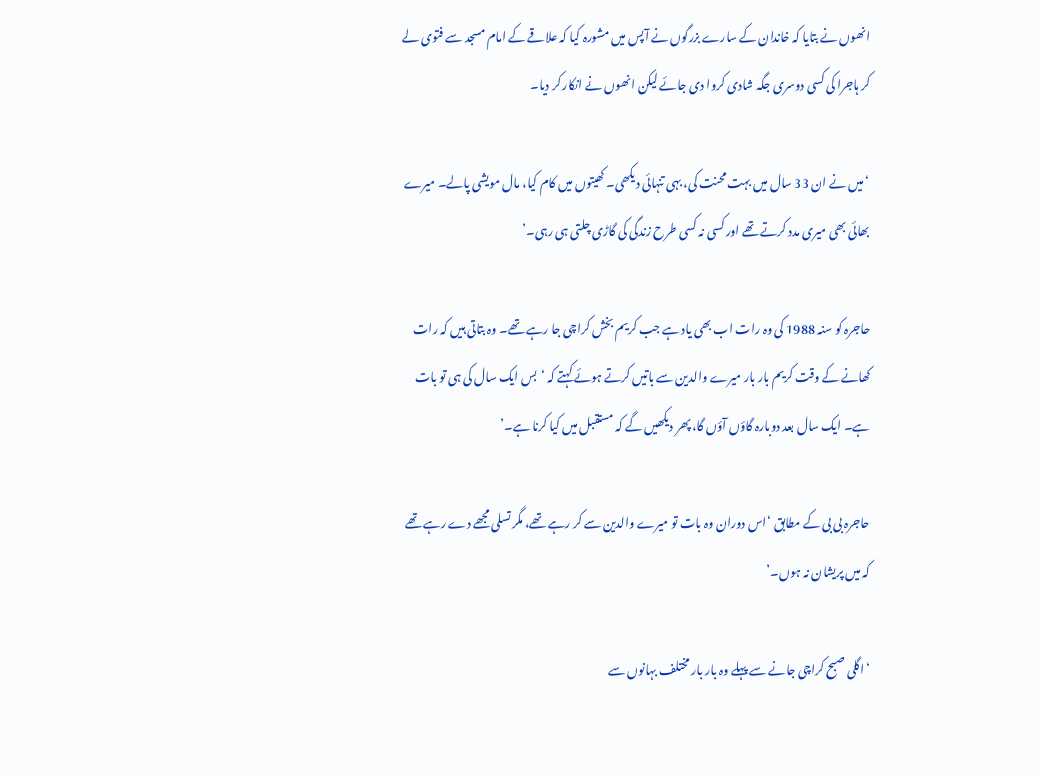انھوں نے بتایا کہ خاندان کے سارے بزرگوں نے آپس میں مشورہ کیا کہ علاقے کے امام مسجد سے فتوی لے کر ہاجرا کی کسی دوسری جگہ شادی کروا دی جائے لیکن انھوں نے انکار کر دیا۔

‘میں نے ان 33 سال میں بہت محنت کی، بہی تنہائی دیکھی۔ کھیتوں میں کام کیا، مال مویشی پالے۔ میرے بھائی بھی میری مدد کرتے تھے اور کسی نہ کسی طرح زندگی کی گاڑی چلتی ہی رہی۔’

حاجرہ کو سنہ 1988 کی وہ رات اب بھی یاد ہے جب کریم بخش کراچی جا رہے تھے۔ وہ بتاتی ہیں کہ رات کھانے کے وقت کریم بار بار میرے والدین سے باتیں کرتے ہوئے کہتے کہ ‘بس ایک سال کی ہی تو بات ہے۔ ایک سال بعد دوبارہ گاؤں آؤں گا، پھر دیکھیں گے کہ مستقبل میں کیا کرنا ہے۔’

حاجرہ بی بی کے مطابق ‘اس دوران وہ بات تو میرے والدین سے کر رہے تھے، مگر تسلی مجھے دے رہے تھے کہ میں پریشان نہ ہوں۔’

‘اگلی صبح کراچی جانے سے پہلے وہ بار بار مختلف بہانوں سے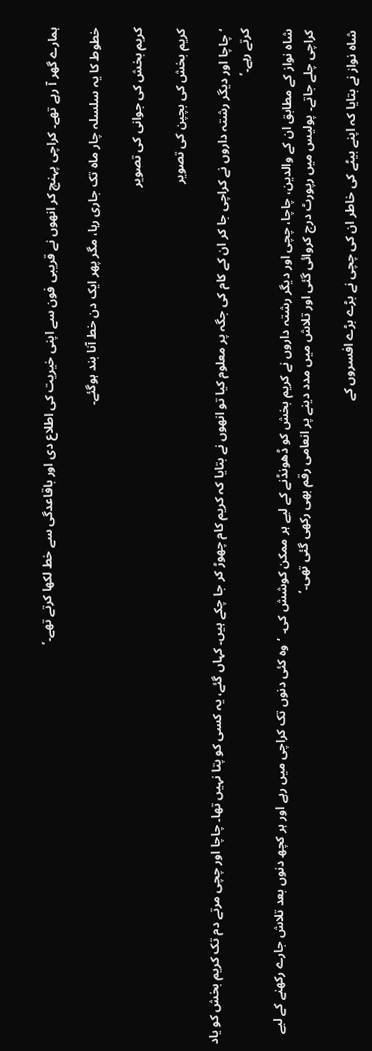ہمارے گھر آ رہے تھے۔ کراچی پہنچ کر انھوں نے قریبی فون سے اپنی خیریت کی اطلاع دی اور باقاعدگی سے خط لکھا کرتے تھے۔’

خطوط کا یہ سلسلہ چار ماہ تک جاری رہا، مگر پھر ایک دن خط آنا بند ہوگئے۔

کریم بخش کی جوانی کی تصویر

کریم بخش کی بچپن کی تصویر

‘چاچا اور دیگر رشتہ داروں نے کراچی جا کر ان کے کام کی جگہ پر معلوم کیا تو انھوں نے بتایا کہ کریم کام چھوڑ کر جا چکے ہیں۔ کہاں گئے، یہ کسی کو پتا نہیں تھا۔ چاچا اور چچی مرتے دم تک کریم بخش کو یاد کرتے رہے۔’

شاہ نواز کے مطابق ان کے والدین، چاچا، چچی اور دیگر رشتہ داروں نے کریم بخش کو ڈھونڈنے کے لیے ہر ممکن کوشش کی۔ ‘وہ کئی دنوں تک کراچی میں رہے اور ہر کچھ دنوں بعد تلاش جارے رکھنے کے لیے کراچی چلے جاتے۔ پولیس میں رپورٹ درج کروائی گئی اور تلاش میں مدد دینے پر انعامی رقم بھی رکھی گئی تھی۔’

شاہ نواز نے بتایا کہ اپنے بیٹے کی خاطر ان کی چچی نے بڑے بڑے افسروں کے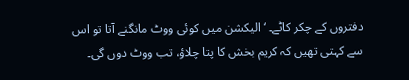دفتروں کے چکر کاٹے۔ ‘الیکشن میں کوئی ووٹ مانگنے آتا تو اس سے کہتی تھیں کہ کریم بخش کا پتا چلاؤ، تب ووٹ دوں گی۔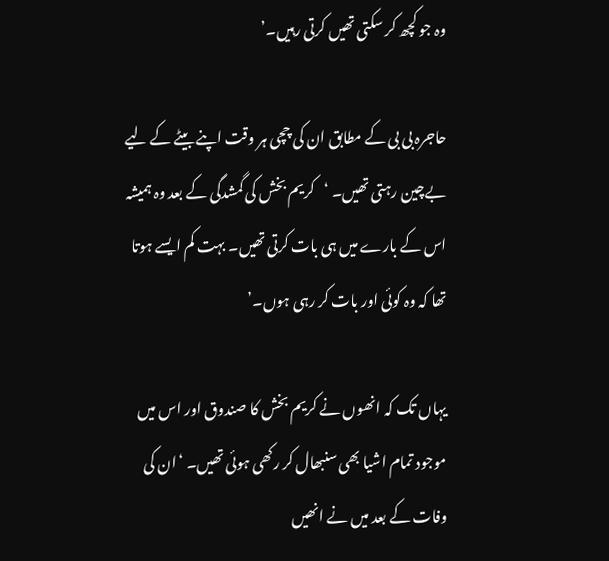وہ جو کچھ کر سکتی تھیں کرتی رہیں۔’

حاجرہ بی بی کے مطابق ان کی چچی ہر وقت اپنے بیٹے کے لیے بےچین رہتی تھیں۔ ‘کریم بخش کی گمشدگی کے بعد وہ ہمیشہ اس کے بارے میں ہی بات کرتی تھیں۔ بہت کم ایسے ہوتا تھا کہ وہ کوئی اور بات کر رہی ہوں۔’

یہاں تک کہ انھوں نے کریم بخش کا صندوق اور اس میں موجود تمام اشیا بھی سنبھال کر رکھی ہوئی تھیں۔ ‘ان کی وفات کے بعد میں نے انھیں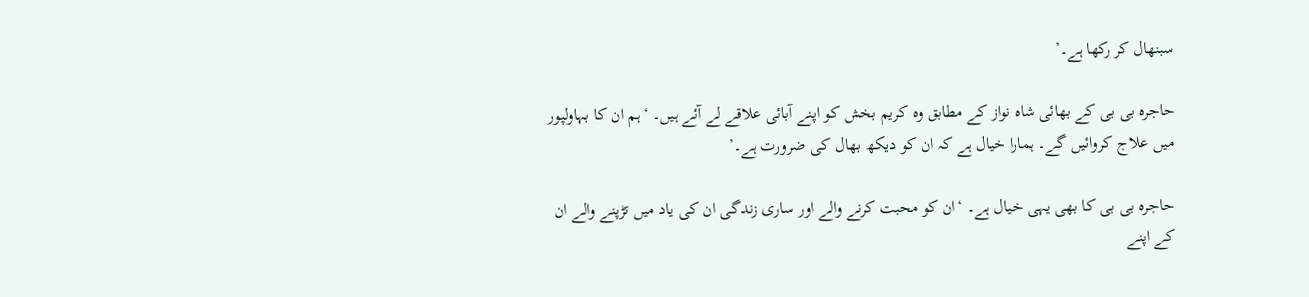سبنھال کر رکھا ہے۔’

حاجرہ بی بی کے بھائی شاہ نواز کے مطابق وہ کریم بخش کو اپنے آبائی علاقے لے آئے ہیں۔ ‘ہم ان کا بہاولپور میں علاج کروائیں گے۔ ہمارا خیال ہے کہ ان کو دیکھ بھال کی ضرورت ہے۔’

حاجرہ بی بی کا بھی یہی خیال ہے۔ ‘ان کو محبت کرنے والے اور ساری زندگی ان کی یاد میں تڑپنے والے ان کے اپنے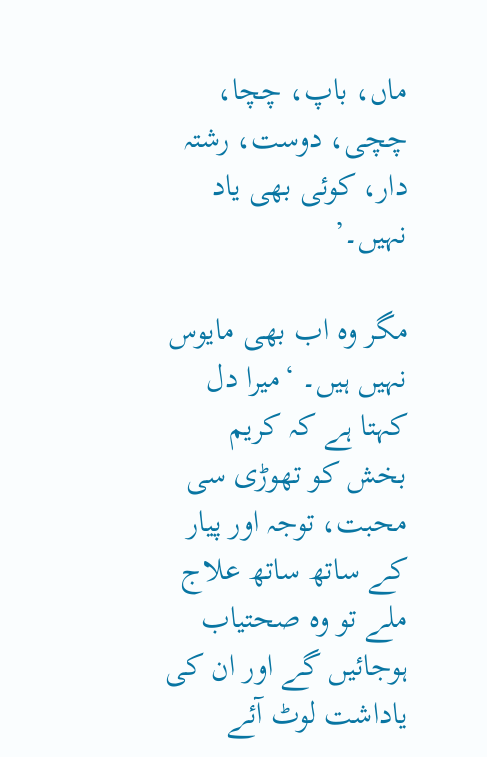ماں، باپ، چچا، چچی، دوست، رشتہ دار، کوئی بھی یاد نہیں۔’

مگر وہ اب بھی مایوس نہیں ہیں۔ ‘میرا دل کہتا ہے کہ کریم بخش کو تھوڑی سی محبت، توجہ اور پیار کے ساتھ ساتھ علاج ملے تو وہ صحتیاب ہوجائیں گے اور ان کی یاداشت لوٹ آئے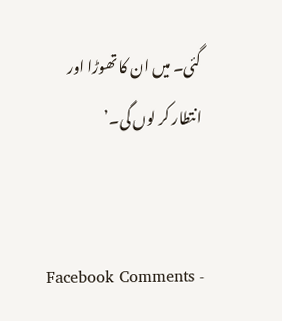گئی۔ میں ان کا تھوڑا اور انتطار کر لوں گی۔’


Facebook Comments -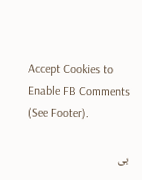Accept Cookies to Enable FB Comments (See Footer).

بی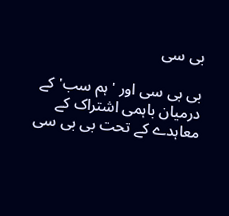بی سی

بی بی سی اور 'ہم سب' کے درمیان باہمی اشتراک کے معاہدے کے تحت بی بی سی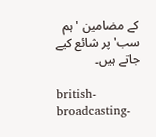کے مضامین 'ہم سب' پر شائع کیے جاتے ہیں۔

british-broadcasting-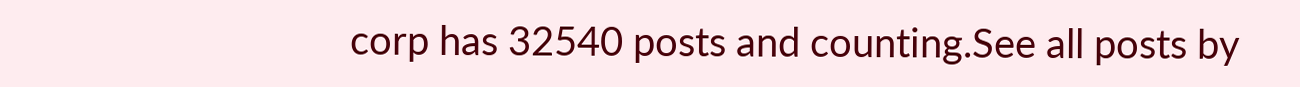corp has 32540 posts and counting.See all posts by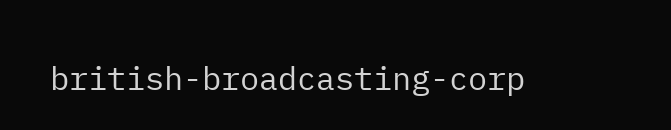british-broadcasting-corp